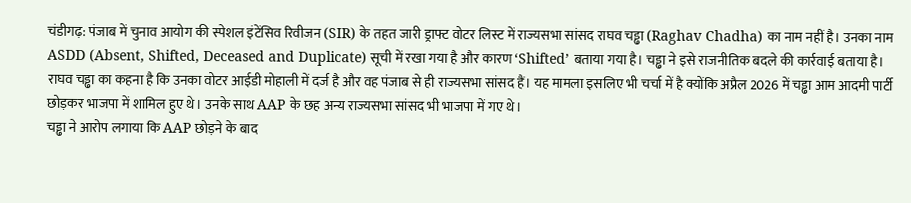चंडीगढ़: पंजाब में चुनाव आयोग की स्पेशल इंटेंसिव रिवीजन (SIR) के तहत जारी ड्राफ्ट वोटर लिस्ट में राज्यसभा सांसद राघव चड्ढा (Raghav Chadha) का नाम नहीं है। उनका नाम ASDD (Absent, Shifted, Deceased and Duplicate) सूची में रखा गया है और कारण ‘Shifted’ बताया गया है। चड्ढा ने इसे राजनीतिक बदले की कार्रवाई बताया है।
राघव चड्ढा का कहना है कि उनका वोटर आईडी मोहाली में दर्ज है और वह पंजाब से ही राज्यसभा सांसद हैं। यह मामला इसलिए भी चर्चा में है क्योंकि अप्रैल 2026 में चड्ढा आम आदमी पार्टी छोड़कर भाजपा में शामिल हुए थे। उनके साथ AAP के छह अन्य राज्यसभा सांसद भी भाजपा में गए थे।
चड्ढा ने आरोप लगाया कि AAP छोड़ने के बाद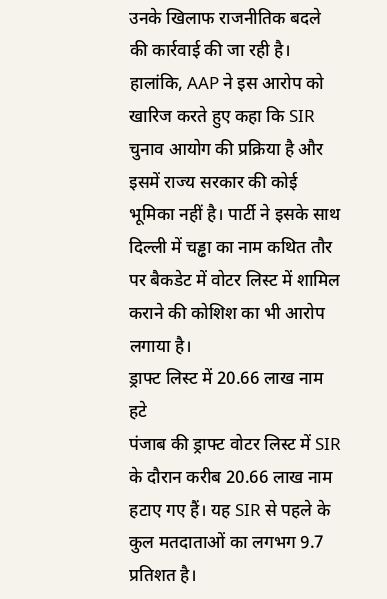उनके खिलाफ राजनीतिक बदले की कार्रवाई की जा रही है। हालांकि, AAP ने इस आरोप को खारिज करते हुए कहा कि SIR चुनाव आयोग की प्रक्रिया है और इसमें राज्य सरकार की कोई भूमिका नहीं है। पार्टी ने इसके साथ दिल्ली में चड्ढा का नाम कथित तौर पर बैकडेट में वोटर लिस्ट में शामिल कराने की कोशिश का भी आरोप लगाया है।
ड्राफ्ट लिस्ट में 20.66 लाख नाम हटे
पंजाब की ड्राफ्ट वोटर लिस्ट में SIR के दौरान करीब 20.66 लाख नाम हटाए गए हैं। यह SIR से पहले के कुल मतदाताओं का लगभग 9.7 प्रतिशत है।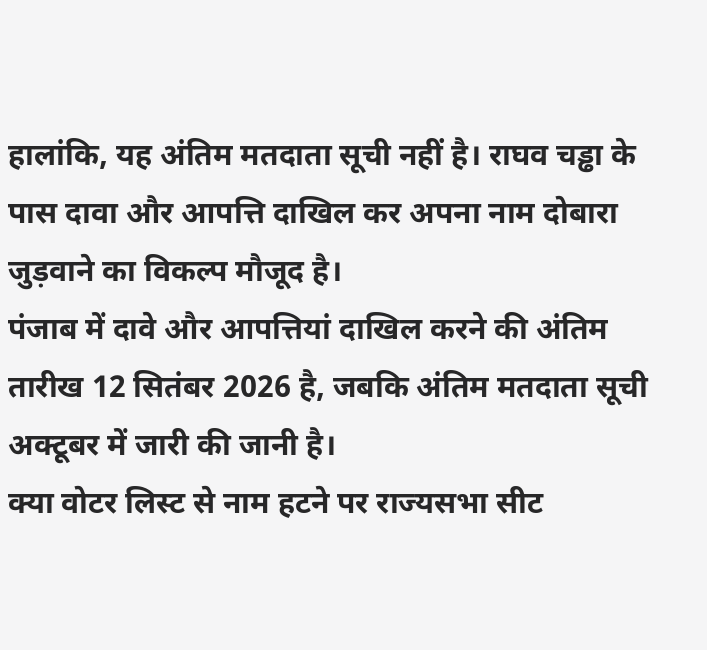हालांकि, यह अंतिम मतदाता सूची नहीं है। राघव चड्ढा के पास दावा और आपत्ति दाखिल कर अपना नाम दोबारा जुड़वाने का विकल्प मौजूद है।
पंजाब में दावे और आपत्तियां दाखिल करने की अंतिम तारीख 12 सितंबर 2026 है, जबकि अंतिम मतदाता सूची अक्टूबर में जारी की जानी है।
क्या वोटर लिस्ट से नाम हटने पर राज्यसभा सीट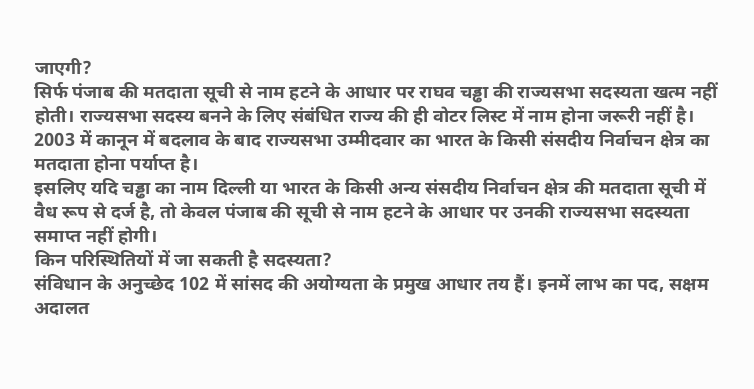जाएगी?
सिर्फ पंजाब की मतदाता सूची से नाम हटने के आधार पर राघव चड्ढा की राज्यसभा सदस्यता खत्म नहीं होती। राज्यसभा सदस्य बनने के लिए संबंधित राज्य की ही वोटर लिस्ट में नाम होना जरूरी नहीं है। 2003 में कानून में बदलाव के बाद राज्यसभा उम्मीदवार का भारत के किसी संसदीय निर्वाचन क्षेत्र का मतदाता होना पर्याप्त है।
इसलिए यदि चड्ढा का नाम दिल्ली या भारत के किसी अन्य संसदीय निर्वाचन क्षेत्र की मतदाता सूची में वैध रूप से दर्ज है, तो केवल पंजाब की सूची से नाम हटने के आधार पर उनकी राज्यसभा सदस्यता समाप्त नहीं होगी।
किन परिस्थितियों में जा सकती है सदस्यता?
संविधान के अनुच्छेद 102 में सांसद की अयोग्यता के प्रमुख आधार तय हैं। इनमें लाभ का पद, सक्षम अदालत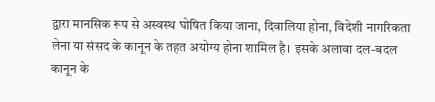द्वारा मानसिक रूप से अस्वस्थ घोषित किया जाना, दिवालिया होना, विदेशी नागरिकता लेना या संसद के कानून के तहत अयोग्य होना शामिल है। इसके अलावा दल-बदल कानून के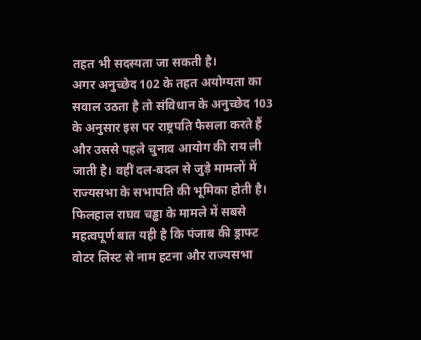तहत भी सदस्यता जा सकती है।
अगर अनुच्छेद 102 के तहत अयोग्यता का सवाल उठता है तो संविधान के अनुच्छेद 103 के अनुसार इस पर राष्ट्रपति फैसला करते हैं और उससे पहले चुनाव आयोग की राय ली जाती है। वहीं दल-बदल से जुड़े मामलों में राज्यसभा के सभापति की भूमिका होती है।
फिलहाल राघव चड्ढा के मामले में सबसे महत्वपूर्ण बात यही है कि पंजाब की ड्राफ्ट वोटर लिस्ट से नाम हटना और राज्यसभा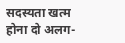सदस्यता खत्म होना दो अलग-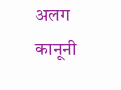अलग कानूनी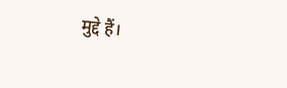मुद्दे हैं।